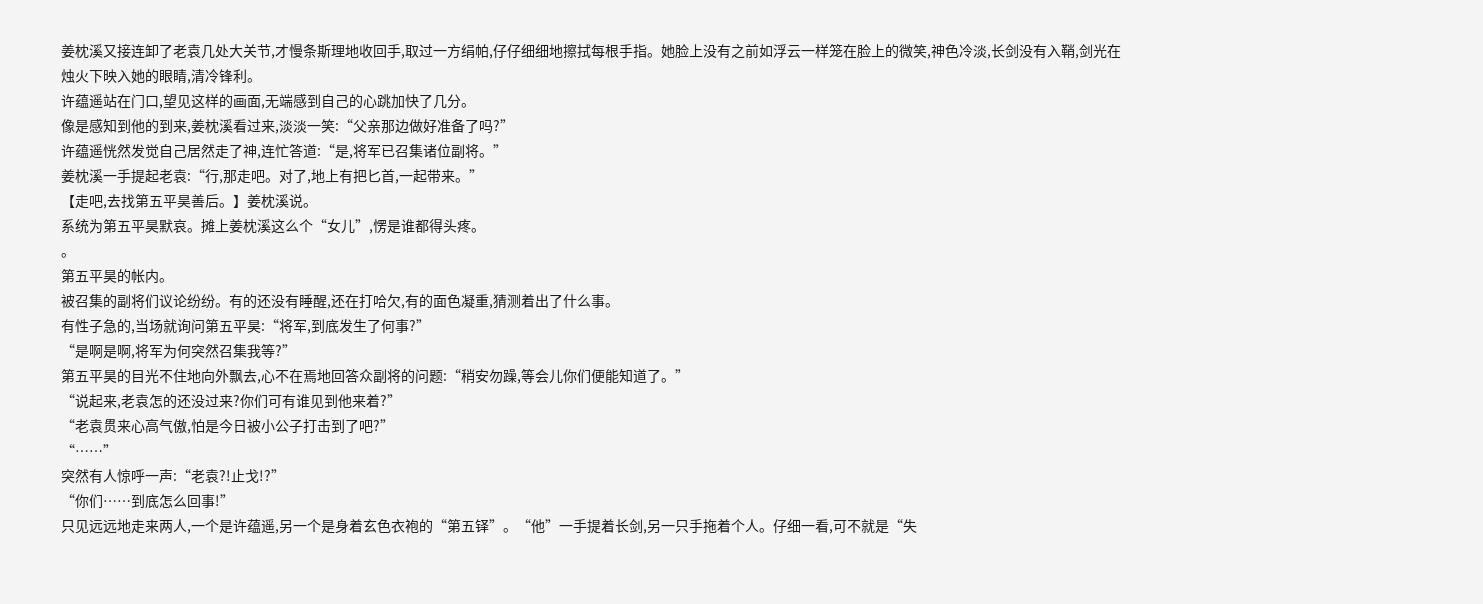姜枕溪又接连卸了老袁几处大关节,才慢条斯理地收回手,取过一方绢帕,仔仔细细地擦拭每根手指。她脸上没有之前如浮云一样笼在脸上的微笑,神色冷淡,长剑没有入鞘,剑光在烛火下映入她的眼睛,清冷锋利。
许蕴遥站在门口,望见这样的画面,无端感到自己的心跳加快了几分。
像是感知到他的到来,姜枕溪看过来,淡淡一笑:“父亲那边做好准备了吗?”
许蕴遥恍然发觉自己居然走了神,连忙答道:“是,将军已召集诸位副将。”
姜枕溪一手提起老袁:“行,那走吧。对了,地上有把匕首,一起带来。”
【走吧,去找第五平昊善后。】姜枕溪说。
系统为第五平昊默哀。摊上姜枕溪这么个“女儿”,愣是谁都得头疼。
。
第五平昊的帐内。
被召集的副将们议论纷纷。有的还没有睡醒,还在打哈欠,有的面色凝重,猜测着出了什么事。
有性子急的,当场就询问第五平昊:“将军,到底发生了何事?”
“是啊是啊,将军为何突然召集我等?”
第五平昊的目光不住地向外飘去,心不在焉地回答众副将的问题:“稍安勿躁,等会儿你们便能知道了。”
“说起来,老袁怎的还没过来?你们可有谁见到他来着?”
“老袁贯来心高气傲,怕是今日被小公子打击到了吧?”
“……”
突然有人惊呼一声:“老袁?!止戈!?”
“你们……到底怎么回事!”
只见远远地走来两人,一个是许蕴遥,另一个是身着玄色衣袍的“第五铎”。“他”一手提着长剑,另一只手拖着个人。仔细一看,可不就是“失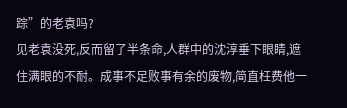踪”的老袁吗?
见老袁没死,反而留了半条命,人群中的沈淳垂下眼睛,遮住满眼的不耐。成事不足败事有余的废物,简直枉费他一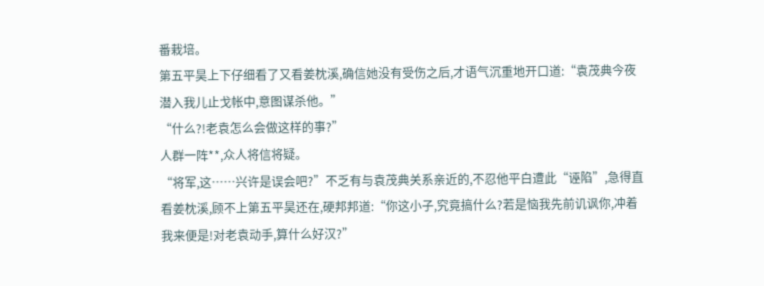番栽培。
第五平昊上下仔细看了又看姜枕溪,确信她没有受伤之后,才语气沉重地开口道:“袁茂典今夜潜入我儿止戈帐中,意图谋杀他。”
“什么?!老袁怎么会做这样的事?”
人群一阵**,众人将信将疑。
“将军,这……兴许是误会吧?”不乏有与袁茂典关系亲近的,不忍他平白遭此“诬陷”,急得直看姜枕溪,顾不上第五平昊还在,硬邦邦道:“你这小子,究竟搞什么?若是恼我先前讥讽你,冲着我来便是!对老袁动手,算什么好汉?”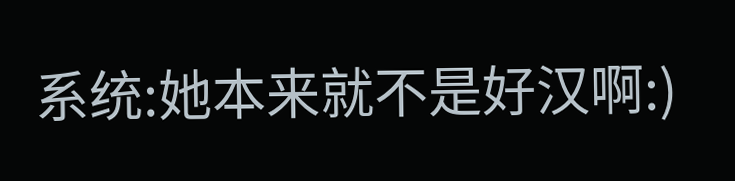系统:她本来就不是好汉啊:)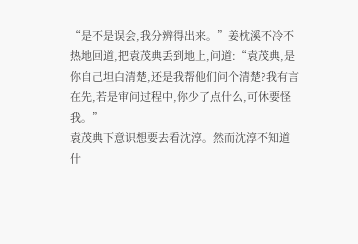“是不是误会,我分辨得出来。”姜枕溪不冷不热地回道,把袁茂典丢到地上,问道:“袁茂典,是你自己坦白清楚,还是我帮他们问个清楚?我有言在先,若是审问过程中,你少了点什么,可休要怪我。”
袁茂典下意识想要去看沈淳。然而沈淳不知道什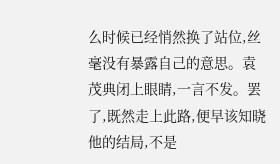么时候已经悄然换了站位,丝毫没有暴露自己的意思。袁茂典闭上眼睛,一言不发。罢了,既然走上此路,便早该知晓他的结局,不是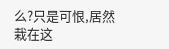么?只是可恨,居然栽在这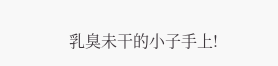乳臭未干的小子手上!